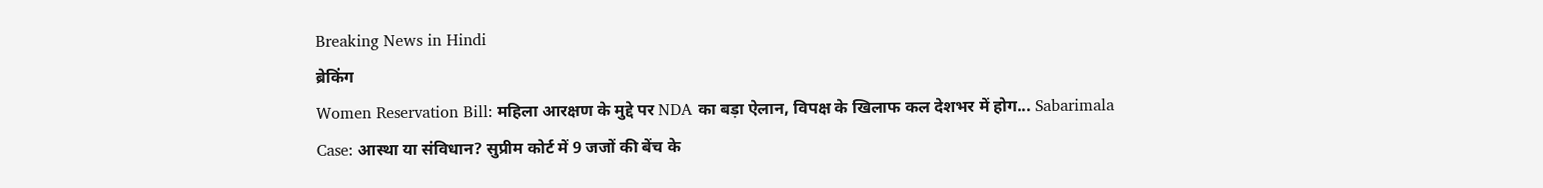Breaking News in Hindi
ब्रेकिंग
Women Reservation Bill: महिला आरक्षण के मुद्दे पर NDA का बड़ा ऐलान, विपक्ष के खिलाफ कल देशभर में होग... Sabarimala Case: आस्था या संविधान? सुप्रीम कोर्ट में 9 जजों की बेंच के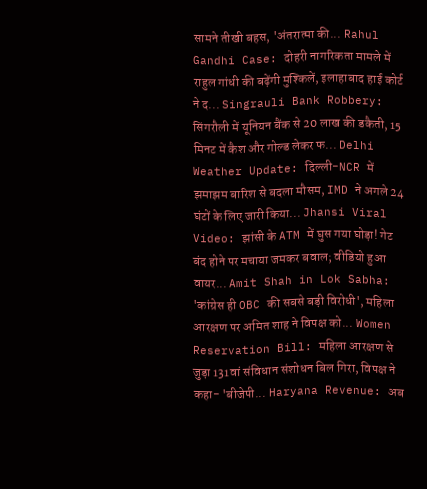सामने तीखी बहस, 'अंतरात्मा की... Rahul Gandhi Case: दोहरी नागरिकता मामले में राहुल गांधी की बढ़ेंगी मुश्किलें, इलाहाबाद हाई कोर्ट ने द... Singrauli Bank Robbery: सिंगरौली में यूनियन बैंक से 20 लाख की डकैती, 15 मिनट में कैश और गोल्ड लेकर फ... Delhi Weather Update: दिल्ली-NCR में झमाझम बारिश से बदला मौसम, IMD ने अगले 24 घंटों के लिए जारी किया... Jhansi Viral Video: झांसी के ATM में घुस गया घोड़ा! गेट बंद होने पर मचाया जमकर बवाल; वीडियो हुआ वायर... Amit Shah in Lok Sabha: 'कांग्रेस ही OBC की सबसे बड़ी विरोधी', महिला आरक्षण पर अमित शाह ने विपक्ष को... Women Reservation Bill: महिला आरक्षण से जुड़ा 131वां संविधान संशोधन बिल गिरा, विपक्ष ने कहा- 'बीजेपी... Haryana Revenue: अब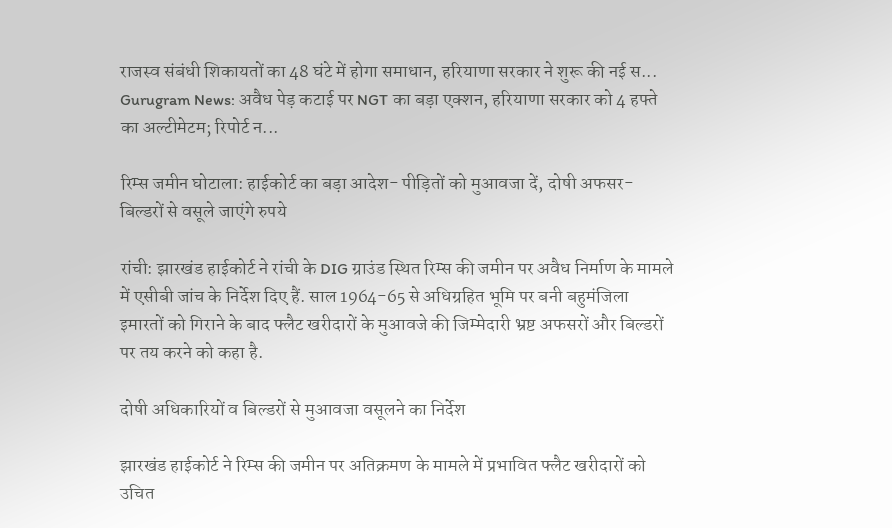राजस्व संबंधी शिकायतों का 48 घंटे में होगा समाधान, हरियाणा सरकार ने शुरू की नई स... Gurugram News: अवैध पेड़ कटाई पर NGT का बड़ा एक्शन, हरियाणा सरकार को 4 हफ्ते का अल्टीमेटम; रिपोर्ट न...

रिम्स जमीन घोटाला: हाईकोर्ट का बड़ा आदेश- पीड़ितों को मुआवजा दें, दोषी अफसर-बिल्डरों से वसूले जाएंगे रुपये

रांची: झारखंड हाईकोर्ट ने रांची के DIG ग्राउंड स्थित रिम्स की जमीन पर अवैध निर्माण के मामले में एसीबी जांच के निर्देश दिए हैं. साल 1964-65 से अधिग्रहित भूमि पर बनी बहुमंजिला इमारतों को गिराने के बाद फ्लैट खरीदारों के मुआवजे की जिम्मेदारी भ्रष्ट अफसरों और बिल्डरों पर तय करने को कहा है.

दोषी अधिकारियों व बिल्डरों से मुआवजा वसूलने का निर्देश

झारखंड हाईकोर्ट ने रिम्स की जमीन पर अतिक्रमण के मामले में प्रभावित फ्लैट खरीदारों को उचित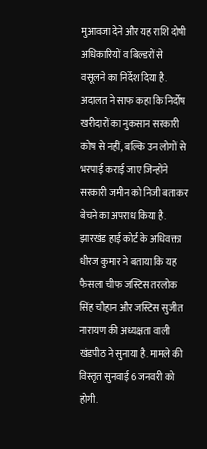मुआवजा देने और यह राशि दोषी अधिकारियों व बिल्डरों से वसूलने का निर्देश दिया है. अदालत ने साफ कहा कि निर्दोष खरीदारों का नुकसान सरकारी कोष से नहीं, बल्कि उन लोगों से भरपाई कराई जाए जिन्होंने सरकारी जमीन को निजी बताकर बेचने का अपराध किया है. झारखंड हाई कोर्ट के अधिवक्ता धीरज कुमार ने बताया कि यह फैसला चीफ जस्टिस तरलोक सिंह चौहान और जस्टिस सुजीत नारायण की अध्यक्षता वाली खंडपीठ ने सुनाया है. मामले की विस्तृत सुनवाई 6 जनवरी को होगी.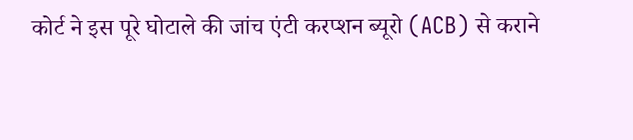कोर्ट ने इस पूरे घोटाले की जांच एंटी करप्शन ब्यूरो (ACB) से कराने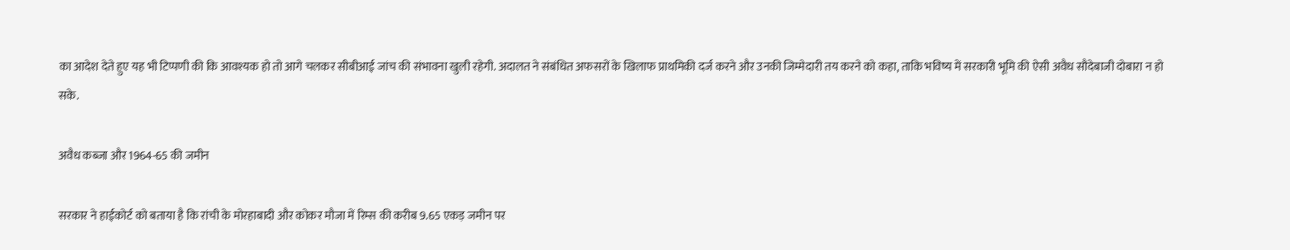का आदेश देते हुए यह भी टिप्पणी की कि आवश्यक हो तो आगे चलकर सीबीआई जांच की संभावना खुली रहेगी. अदालत ने संबंधित अफसरों के खिलाफ प्राथमिकी दर्ज करने और उनकी जिम्मेदारी तय करने को कहा, ताकि भविष्य में सरकारी भूमि की ऐसी अवैध सौदेबाजी दोबारा न हो सके.

अवैध कब्जा और 1964-65 की जमीन

सरकार ने हाईकोर्ट को बताया है कि रांची के मोरहाबादी और कोकर मौजा में रिम्स की करीब 9.65 एकड़ जमीन पर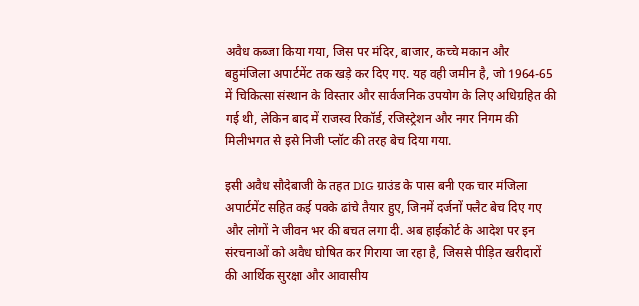अवैध कब्जा किया गया, जिस पर मंदिर, बाजार, कच्चे मकान और बहुमंजिला अपार्टमेंट तक खड़े कर दिए गए. यह वही जमीन है, जो 1964-65 में चिकित्सा संस्थान के विस्तार और सार्वजनिक उपयोग के लिए अधिग्रहित की गई थी, लेकिन बाद में राजस्व रिकॉर्ड, रजिस्ट्रेशन और नगर निगम की मिलीभगत से इसे निजी प्लॉट की तरह बेच दिया गया.

इसी अवैध सौदेबाजी के तहत DIG ग्राउंड के पास बनी एक चार मंजिला अपार्टमेंट सहित कई पक्के ढांचे तैयार हुए, जिनमें दर्जनों फ्लैट बेच दिए गए और लोगों ने जीवन भर की बचत लगा दी. अब हाईकोर्ट के आदेश पर इन संरचनाओं को अवैध घोषित कर गिराया जा रहा है, जिससे पीड़ित खरीदारों की आर्थिक सुरक्षा और आवासीय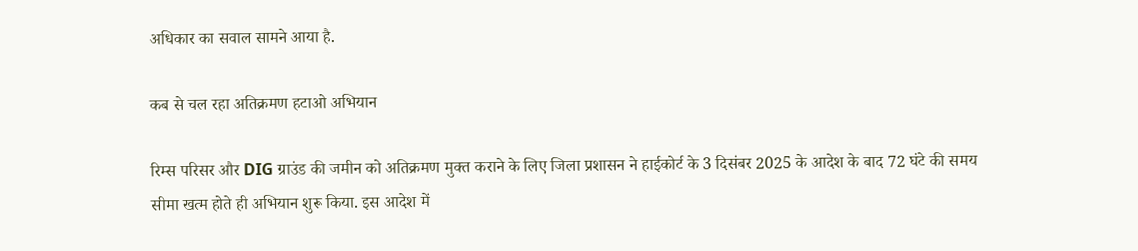अधिकार का सवाल सामने आया है.

कब से चल रहा अतिक्रमण हटाओ अभियान

रिम्स परिसर और DIG ग्राउंड की जमीन को अतिक्रमण मुक्त कराने के लिए जिला प्रशासन ने हाईकोर्ट के 3 दिसंबर 2025 के आदेश के बाद 72 घंटे की समय सीमा खत्म होते ही अभियान शुरू किया. इस आदेश में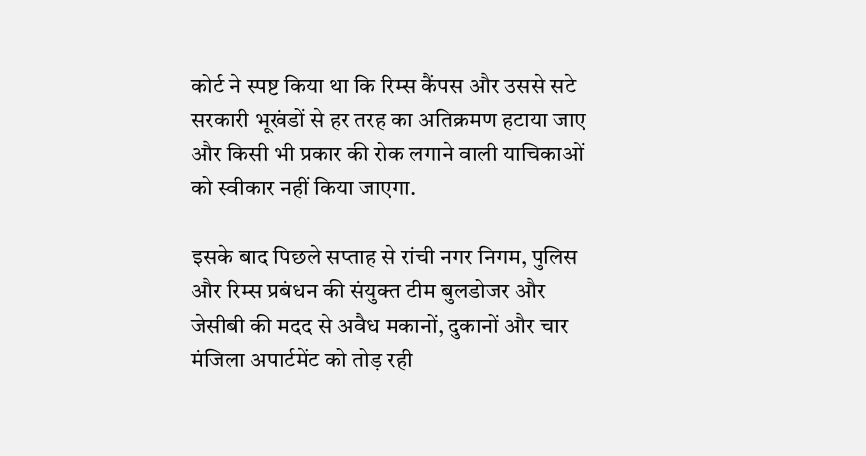कोर्ट ने स्पष्ट किया था कि रिम्स कैंपस और उससे सटे सरकारी भूखंडों से हर तरह का अतिक्रमण हटाया जाए और किसी भी प्रकार की रोक लगाने वाली याचिकाओं को स्वीकार नहीं किया जाएगा.

इसके बाद पिछले सप्ताह से रांची नगर निगम, पुलिस और रिम्स प्रबंधन की संयुक्त टीम बुलडोजर और जेसीबी की मदद से अवैध मकानों, दुकानों और चार मंजिला अपार्टमेंट को तोड़ रही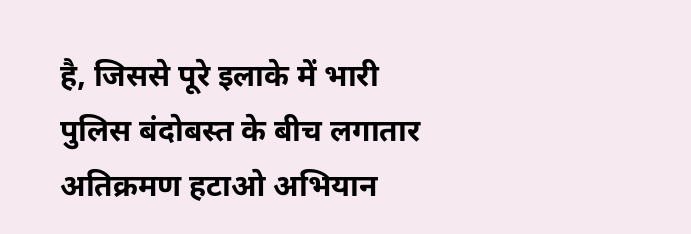है, जिससे पूरे इलाके में भारी पुलिस बंदोबस्त के बीच लगातार अतिक्रमण हटाओ अभियान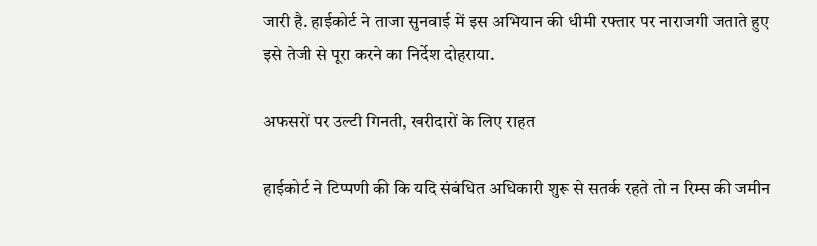जारी है. हाईकोर्ट ने ताजा सुनवाई में इस अभियान की धीमी रफ्तार पर नाराजगी जताते हुए इसे तेजी से पूरा करने का निर्देश दोहराया.

अफसरों पर उल्टी गिनती, खरीदारों के लिए राहत

हाईकोर्ट ने टिप्पणी की कि यदि संबंधित अधिकारी शुरू से सतर्क रहते तो न रिम्स की जमीन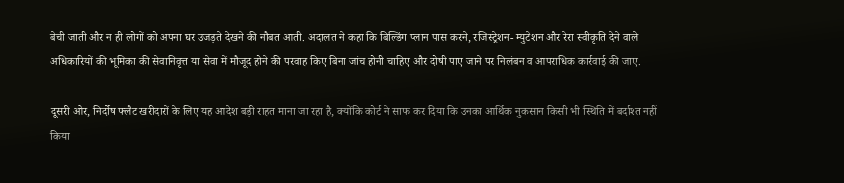बेची जाती और न ही लोगों को अपना घर उजड़ते देखने की नौबत आती. अदालत ने कहा कि बिल्डिंग प्लान पास करने, रजिस्ट्रेशन- म्युटेशन और रेरा स्वीकृति देने वाले अधिकारियों की भूमिका की सेवानिवृत्त या सेवा में मौजूद होने की परवाह किए बिना जांच होनी चाहिए और दोषी पाए जाने पर निलंबन व आपराधिक कार्रवाई की जाए.

दूसरी ओर, निर्दोष फ्लैट खरीदारों के लिए यह आदेश बड़ी राहत माना जा रहा है, क्योंकि कोर्ट ने साफ कर दिया कि उनका आर्थिक नुकसान किसी भी स्थिति में बर्दाश्त नहीं किया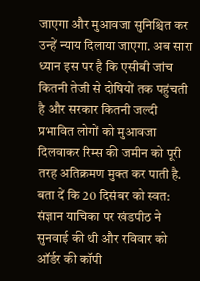जाएगा और मुआवजा सुनिश्चित कर उन्हें न्याय दिलाया जाएगा. अब सारा ध्यान इस पर है कि एसीबी जांच कितनी तेजी से दोषियों तक पहुंचती है और सरकार कितनी जल्दी प्रभावित लोगों को मुआवजा दिलवाकर रिम्स की जमीन को पूरी तरह अतिक्रमण मुक्त कर पाती है. बता दें कि 20 दिसंबर को स्वत: संज्ञान याचिका पर खंडपीठ ने सुनवाई की थी और रविवार को ऑर्डर की कॉपी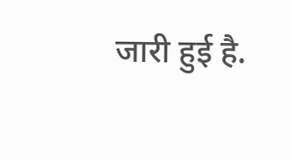जारी हुई है.